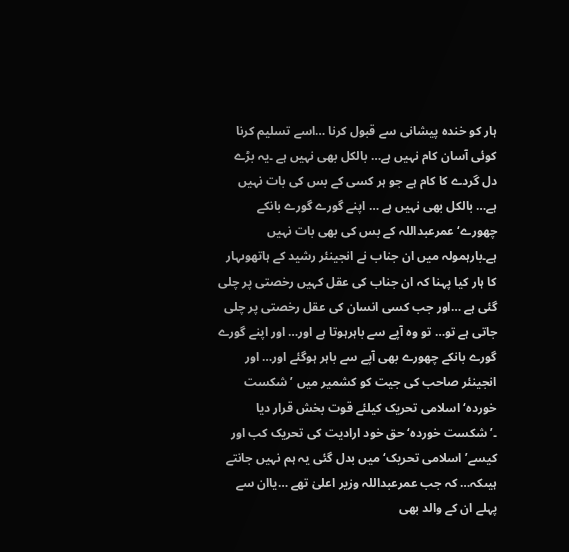ہار کو خندہ پیشانی سے قبول کرنا …اسے تسلیم کرنا کوئی آسان کام نہیں ہے… بالکل بھی نہیں ہے ۔یہ بڑے دل گردے کا کام ہے جو ہر کسی کے بس کی بات نہیں ہے… بالکل بھی نہیں ہے … اپنے گورے گورے بانکے چھورے‘ عمرعبداللہ کے بس کی بھی بات نہیں ہے۔بارہمولہ میں ان جناب نے انجینئر رشید کے ہاتھوںہار کا ہار کیا پہنا کہ ان جناب کی عقل کہیں رخصتی پر چلی گئی ہے …اور جب کسی انسان کی عقل رخصتی پر چلی جاتی ہے تو… تو وہ آپے سے باہرہوتا ہے اور… اور اپنے گورے گورے بانکے چھورے بھی آپے سے باہر ہوگئے اور… اور انجینئر صاحب کی جیت کو کشمیر میں ’شکست خوردہ‘ اسلامی تحریک کیلئے قوت بخش قرار دیا ۔’شکست خوردہ‘ حق خود ارادیت کی تحریک کب اور کیسے’ اسلامی تحریک‘ میں بدل گئی یہ ہم نہیں جانتے ہیںکہ… کہ جب عمرعبداللہ وزیر اعلیٰ تھے …یاان سے پہلے ان کے والد بھی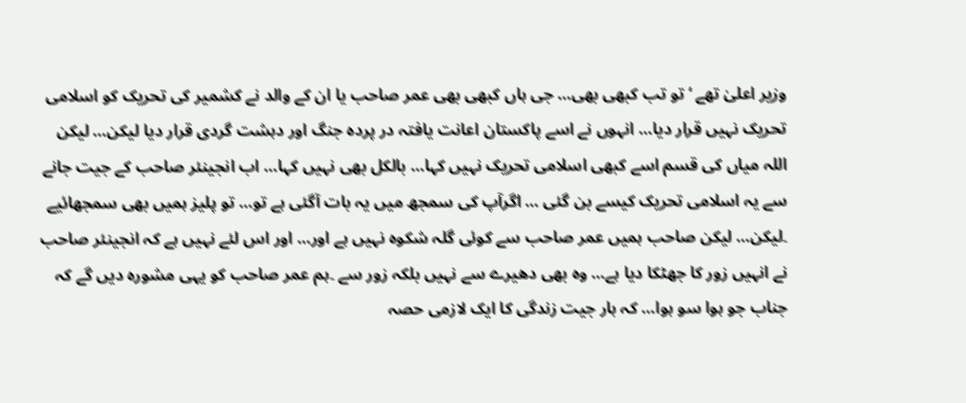وزیر اعلیٰ تھے ‘ تو تب کبھی بھی… جی ہاں کبھی بھی عمر صاحب یا ان کے والد نے کشمیر کی تحریک کو اسلامی تحریک نہیں قرار دیا… انہوں نے اسے پاکستان اعانت یافتہ در پردہ جنگ اور دہشت گردی قرار دیا لیکن… لیکن اللہ میاں کی قسم اسے کبھی اسلامی تحریک نہیں کہا… بالکل بھی نہیں کہا… اب انجینئر صاحب کے جیت جانے سے یہ اسلامی تحریک کیسے بن گئی … اگرآپ کی سمجھ میں یہ بات آگئی ہے تو… تو پلیز ہمیں بھی سمجھائیے ۔لیکن… لیکن صاحب ہمیں عمر صاحب سے کوئی گلہ شکوہ نہیں ہے اور… اور اس لئے نہیں ہے کہ انجینئر صاحب نے انہیں زور کا جھٹکا دیا ہے… وہ بھی دھیرے سے نہیں بلکہ زور سے ۔ہم عمر صاحب کو یہی مشورہ دیں گے کہ جناب جو ہوا سو ہوا… کہ ہار جیت زندگی کا ایک لازمی حصہ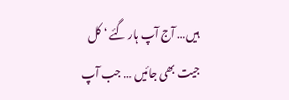ہیں… آج آپ ہار گئے ‘ کل جیت بھی جائیں … جب آپ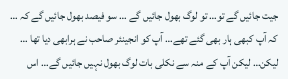جیت جائیں گے تو… تو لوگ بھول جائیں گے … سو فیصد بھول جائیں گے کہ … کہ آپ کبھی ہار بھی گئے تھے… آپ کو انجینئر صاحب نے ہرابھی دیا تھا … لیکن… لیکن آپ کے منہ سے نکلی بات لوگ بھول نہیں جائیں گے… اس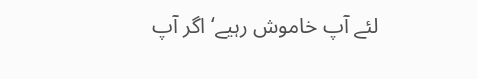لئے آپ خاموش رہیے‘ اگر آپ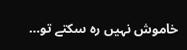خاموش نہیں رہ سکتے تو…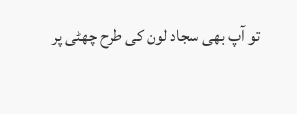تو آپ بھی سجاد لون کی طرح چھٹی پر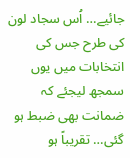جائیے… اُس سجاد لون کی طرح جس کی انتخابات میں یوں سمجھ لیجئے کہ ضمانت بھی ضبط ہو گئی… تقریباً ہو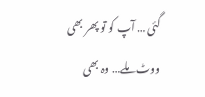گئی … آپ کو تو پھر بھی ووٹ ملے… وہ بھی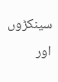سینکڑوں اور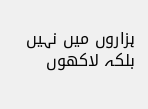ہزاروں میں نہیں بلکہ لاکھوں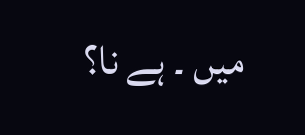میں ۔ ہے نا؟